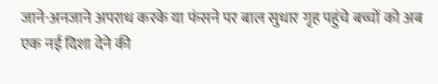जाने-अनजाने अपराध करके या फंसने पर बाल सुधार गृह पहुंचे बच्चों को अब एक नई दिशा देने की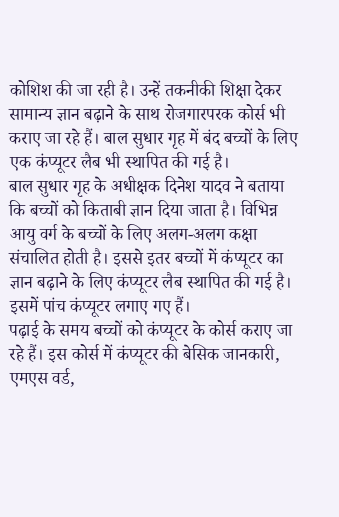कोशिश की जा रही है। उन्हें तकनीकी शिक्षा देकर सामान्य ज्ञान बढ़ाने के साथ रोजगारपरक कोर्स भी कराए जा रहे हैं। बाल सुधार गृह में बंद बच्चों के लिए एक कंप्यूटर लैब भी स्थापित की गई है।
बाल सुधार गृह के अधीक्षक दिनेश यादव ने बताया कि बच्चों को किताबी ज्ञान दिया जाता है। विभिन्न आयु वर्ग के बच्चों के लिए अलग-अलग कक्षा संचालित होती है। इससे इतर बच्चों में कंप्यूटर का ज्ञान बढ़ाने के लिए कंप्यूटर लैब स्थापित की गई है। इसमें पांच कंप्यूटर लगाए गए हैं।
पढ़ाई के समय बच्चों को कंप्यूटर के कोर्स कराए जा रहे हैं। इस कोर्स में कंप्यूटर की बेसिक जानकारी, एमएस वर्ड,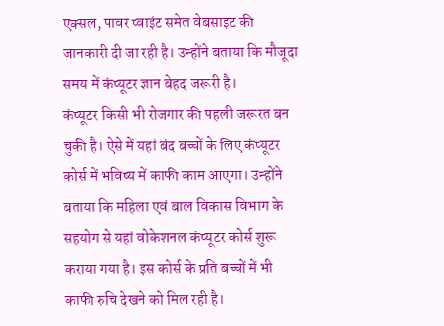एक्सल, पावर प्वाइंट समेत वेबसाइट की जानकारी दी जा रही है। उन्होंने बताया कि मौजूदा समय में कंप्यूटर ज्ञान बेहद जरूरी है।
कंप्यूटर किसी भी रोजगार की पहली जरूरत बन चुकी है। ऐसे में यहां बंद बच्चों के लिए कंप्यूटर कोर्स में भविष्य में काफी काम आएगा। उन्होंने बताया कि महिला एवं बाल विकास विभाग के सहयोग से यहां वोकेशनल कंप्यूटर कोर्स शुरू कराया गया है। इस कोर्स के प्रति बच्चों में भी काफी रुचि देखने को मिल रही है।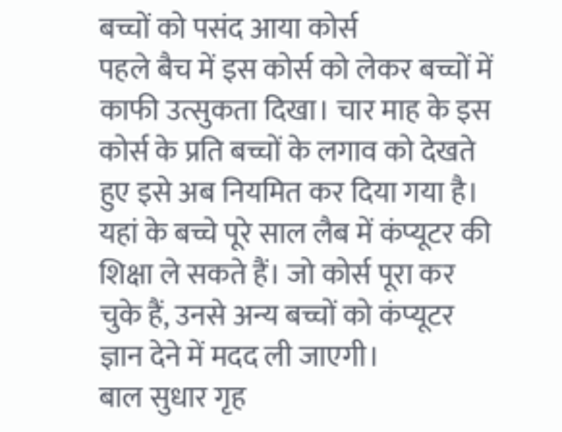बच्चों को पसंद आया कोर्स
पहले बैच में इस कोर्स को लेकर बच्चों में काफी उत्सुकता दिखा। चार माह के इस कोर्स के प्रति बच्चों के लगाव को देखते हुए इसे अब नियमित कर दिया गया है। यहां के बच्चे पूरे साल लैब में कंप्यूटर की शिक्षा ले सकते हैं। जो कोर्स पूरा कर चुके हैं, उनसे अन्य बच्चों को कंप्यूटर ज्ञान देने में मदद ली जाएगी।
बाल सुधार गृह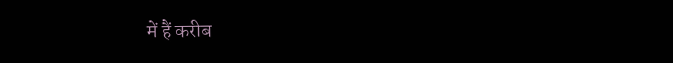में हैं करीब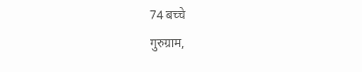74 बच्चे
गुरुग्राम,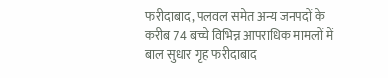फरीदाबाद, पलवल समेत अन्य जनपदों के करीब 74 बच्चे विभिन्न आपराधिक मामलों में बाल सुधार गृह फरीदाबाद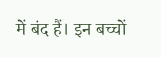में बंद हैं। इन बच्चों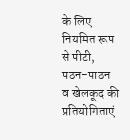के लिए नियमित रूप से पीटी, पठन-पाठन व खेलकूद की प्रतियोगिताएं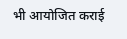भी आयोजित कराई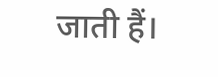जाती हैं।